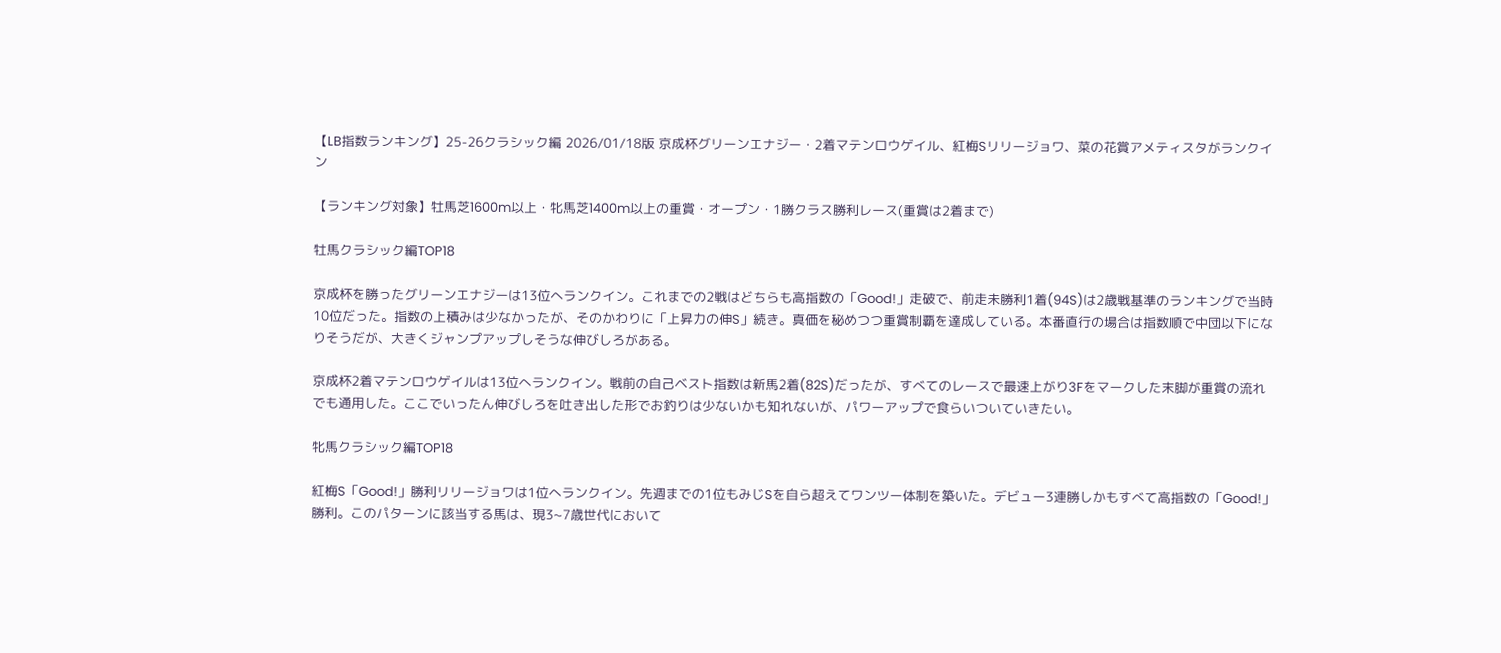【LB指数ランキング】25-26クラシック編 2026/01/18版 京成杯グリーンエナジー・2着マテンロウゲイル、紅梅Sリリージョワ、菜の花賞アメティスタがランクイン

【ランキング対象】牡馬芝1600m以上・牝馬芝1400m以上の重賞・オープン・1勝クラス勝利レース(重賞は2着まで)

牡馬クラシック編TOP18

京成杯を勝ったグリーンエナジーは13位へランクイン。これまでの2戦はどちらも高指数の「Good!」走破で、前走未勝利1着(94S)は2歳戦基準のランキングで当時10位だった。指数の上積みは少なかったが、そのかわりに「上昇力の伸S」続き。真価を秘めつつ重賞制覇を達成している。本番直行の場合は指数順で中団以下になりそうだが、大きくジャンプアップしそうな伸びしろがある。

京成杯2着マテンロウゲイルは13位へランクイン。戦前の自己ベスト指数は新馬2着(82S)だったが、すべてのレースで最速上がり3Fをマークした末脚が重賞の流れでも通用した。ここでいったん伸びしろを吐き出した形でお釣りは少ないかも知れないが、パワーアップで食らいついていきたい。

牝馬クラシック編TOP18

紅梅S「Good!」勝利リリージョワは1位へランクイン。先週までの1位もみじSを自ら超えてワンツー体制を築いた。デビュー3連勝しかもすべて高指数の「Good!」勝利。このパターンに該当する馬は、現3~7歳世代において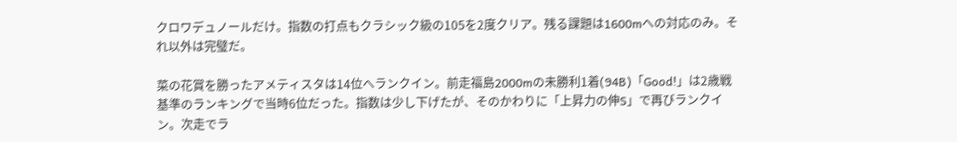クロワデュノールだけ。指数の打点もクラシック級の105を2度クリア。残る課題は1600mへの対応のみ。それ以外は完璧だ。

菜の花賞を勝ったアメティスタは14位へランクイン。前走福島2000mの未勝利1着(94B)「Good!」は2歳戦基準のランキングで当時6位だった。指数は少し下げたが、そのかわりに「上昇力の伸S」で再びランクイン。次走でラ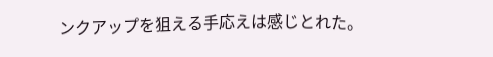ンクアップを狙える手応えは感じとれた。